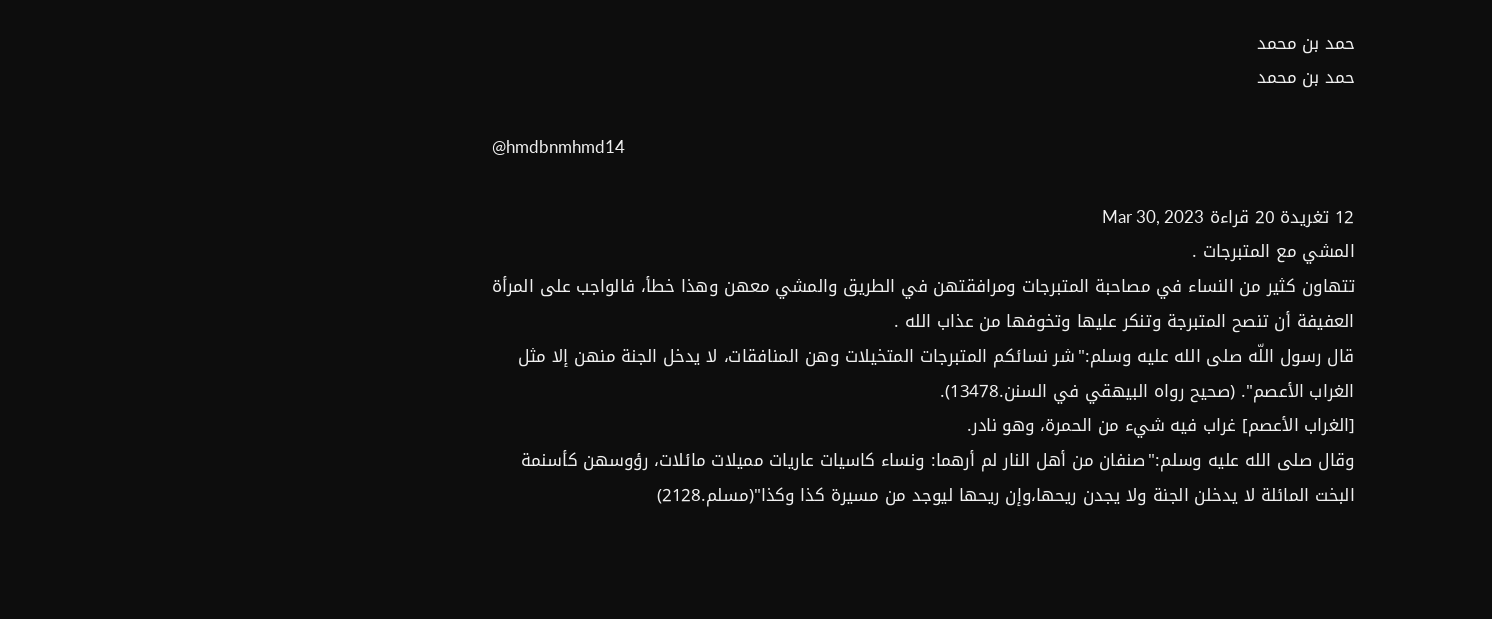حمد بن محمد
حمد بن محمد

@hmdbnmhmd14

12 تغريدة 20 قراءة Mar 30, 2023
المشي مع المتبرجات .
تتهاون كثير من النساء في مصاحبة المتبرجات ومرافقتهن في الطريق والمشي معهن وهذا خطأ، فالواجب على المرأة العفيفة أن تنصح المتبرجة وتنكر عليها وتخوفها من عذاب الله .
قال رسول اللّه صلى الله عليه وسلم:"شر نسائكم المتبرجات المتخيلات وهن المنافقات، لا يدخل الجنة منهن إلا مثل
الغراب الأعصم". (صحيح رواه البيهقي في السنن.13478).
[الغراب الأعصم] غراب فيه شيء من الحمرة، وهو نادر.
وقال صلى الله عليه وسلم:"صنفان من أهل النار لم أرهما: ونساء كاسيات عاريات مميلات مائلات، رؤوسهن كأسنمة البخت المائلة لا يدخلن الجنة ولا يجدن ريحها،وإن ريحها ليوجد من مسيرة كذا وكذا"(مسلم.2128)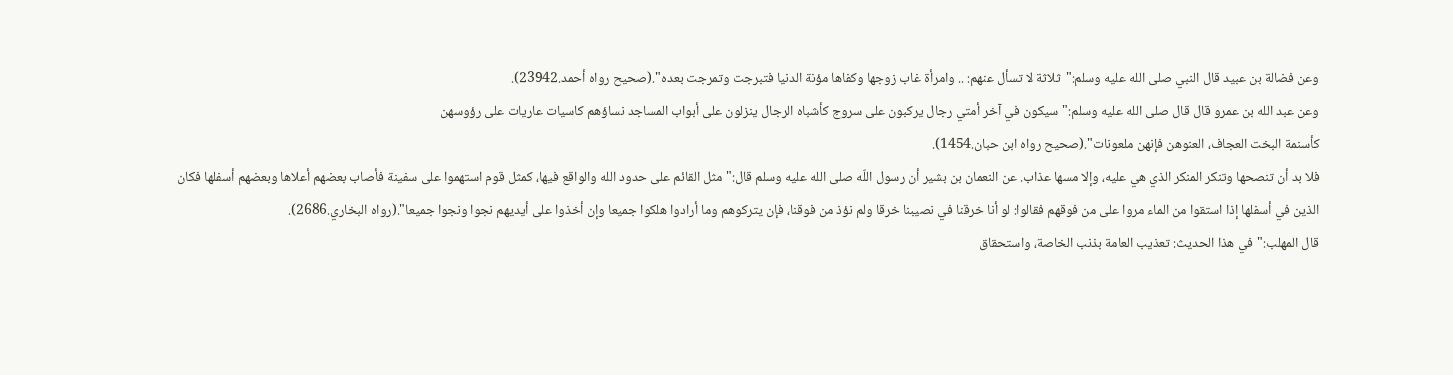وعن فضالة بن عبيد قال النبي صلى الله عليه وسلم:"ثلاثة لا تسأل عنهم: .. وامرأة غاب زوجها وكفاها مؤنة الدنيا فتبرجت وتمرجت بعده".(صحيح رواه أحمد.23942).
وعن عبد الله بن عمرو قال قال صلى الله عليه وسلم:"سيكون في آخر أمتي رجال يركبون على سروج كأشباه الرجال ينزلون على أبواب المساجد نساؤهم كاسيات عاريات على رؤوسهن
كأسنمة البخت العجاف، العنوهن فإنهن ملعونات".(صحيح رواه ابن حبان.1454).
فلا بد أن تنصحها وتنكر المنكر الذي هي عليه، وإلا مسها عذاب. عن النعمان بن بشير أن رسول اللّه صلى الله عليه وسلم قال:"مثل القائم على حدود الله والواقع فيها، كمثل قوم استهموا على سفينة فأصاب بعضهم أعلاها وبعضهم أسفلها فكان
الذين في أسفلها إذا استقوا من الماء مروا على من فوقهم فقالوا: لو أنا خرقنا في نصيبنا خرقا ولم نؤذ من فوقنا، فإن يتركوهم وما أرادوا هلكوا جميعا وإن أخذوا على أيديهم نجوا ونجوا جميعا".(رواه البخاري.2686).
قال المهلب:"في هذا الحديث: تعذيب العامة بذنب الخاصة، واستحقاق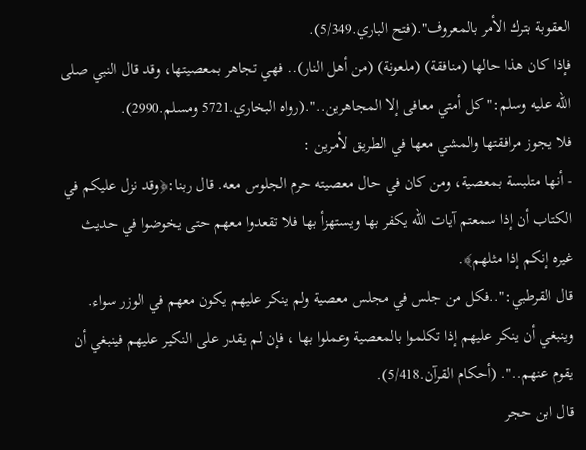العقوبة بترك الأمر بالمعروف".(فتح الباري.5/349).
فإذا كان هذا حالها (منافقة) (ملعونة) (من أهل النار).. فهي تجاهر بمعصيتها، وقد قال النبي صلى الله عليه وسلم:" كل أمتي معافى إلا المجاهرين..".(رواه البخاري.5721 ومسلم.2990).
فلا يجوز مرافقتها والمشي معها في الطريق لأمرين :
- أنها متلبسة بمعصية، ومن كان في حال معصيته حرم الجلوس معه. قال ربنا:﴿وقد نزل عليكم في الكتاب أن إذا سمعتم آيات الله يكفر بها ويستهزأ بها فلا تقعدوا معهم حتى يخوضوا في حديث غيره إنكم إذا مثلهم﴾.
قال القرطبي:"..فكل من جلس في مجلس معصية ولم ينكر عليهم يكون معهم في الوزر سواء. وينبغي أن ينكر عليهم إذا تكلموا بالمعصية وعملوا بها ، فإن لم يقدر على النكير عليهم فينبغي أن يقوم عنهم..". (أحكام القرآن.5/418).
قال ابن حجر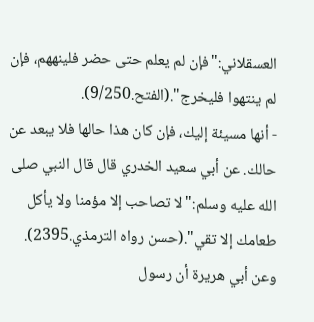العسقلاني:"فإن لم يعلم حتى حضر فلينههم، فإن لم ينتهوا فليخرج".(الفتح.9/250).
- أنها مسيئة إليك، فإن كان هذا حالها فلا يبعد عن حالك. عن أبي سعيد الخدري قال قال النبي صلى الله عليه وسلم:"لا تصاحب إلا مؤمنا ولا يأكل طعامك إلا تقي".(حسن رواه الترمذي.2395).
وعن أبي هريرة أن رسول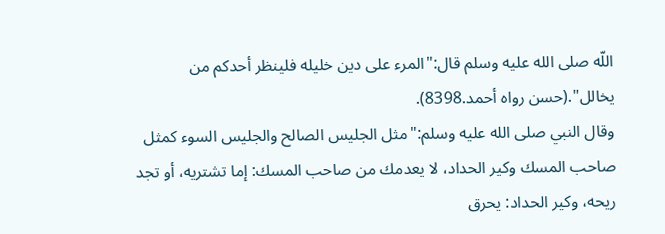اللّه صلى الله عليه وسلم قال:"المرء على دين خليله فلينظر أحدكم من يخالل".(حسن رواه أحمد.8398).
وقال النبي صلى الله عليه وسلم:"مثل الجليس الصالح والجليس السوء كمثل صاحب المسك وكير الحداد، لا يعدمك من صاحب المسك: إما تشتريه، أو تجد ريحه، وكير الحداد: يحرق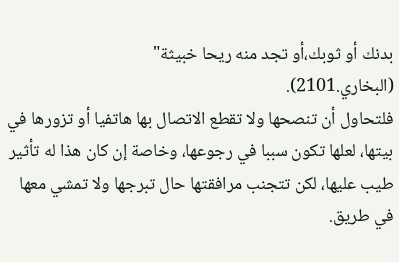بدنك أو ثوبك،أو تجد منه ريحا خبيثة"
(البخاري.2101).
فلتحاول أن تنصحها ولا تقطع الاتصال بها هاتفيا أو تزورها في بيتها، لعلها تكون سببا في رجوعها، وخاصة إن كان هذا له تأثير طيب عليها، لكن تتجنب مرافقتها حال تبرجها ولا تمشي معها في طريق.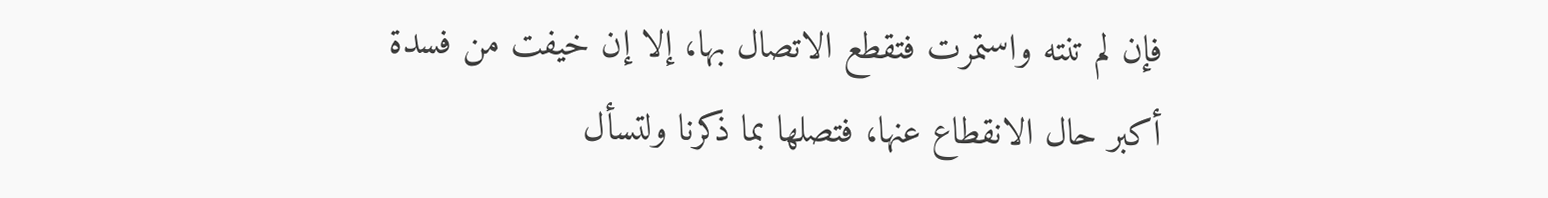فإن لم تنته واستمرت فتقطع الاتصال بها، إلا إن خيفت من فسدة أكبر حال الانقطاع عنها، فتصلها بما ذكرنا ولتسأل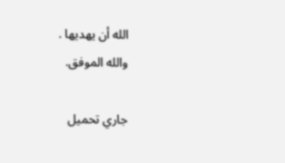الله أن يهديها .
والله الموفق.

جاري تحميل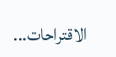الاقتراحات...